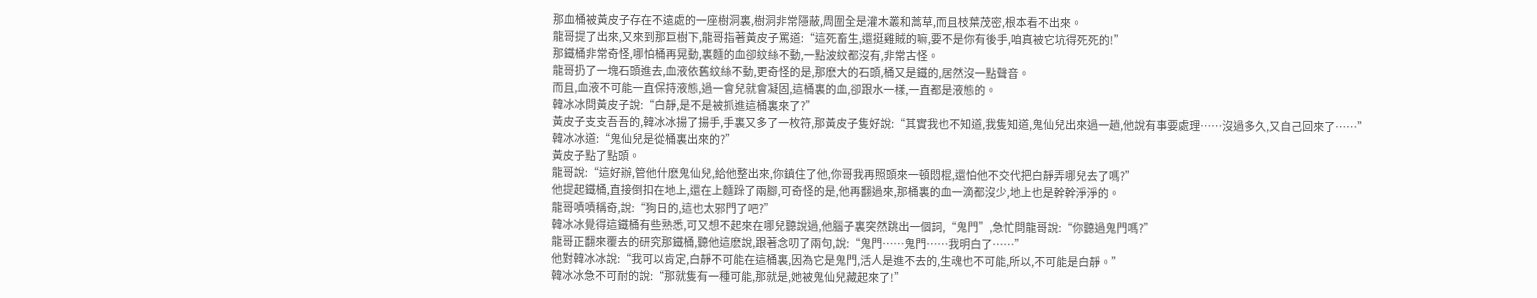那血桶被黃皮子存在不遠處的一座樹洞裏,樹洞非常隱蔽,周圍全是灌木叢和蒿草,而且枝葉茂密,根本看不出來。
龍哥提了出來,又來到那巨樹下,龍哥指著黃皮子罵道:“這死畜生,還挺雞賊的嘛,要不是你有後手,咱真被它坑得死死的!”
那鐵桶非常奇怪,哪怕桶再晃動,裏麵的血卻紋絲不動,一點波紋都沒有,非常古怪。
龍哥扔了一塊石頭進去,血液依舊紋絲不動,更奇怪的是,那麽大的石頭,桶又是鐵的,居然沒一點聲音。
而且,血液不可能一直保持液態,過一會兒就會凝固,這桶裏的血,卻跟水一樣,一直都是液態的。
韓冰冰問黃皮子說:“白靜,是不是被抓進這桶裏來了?”
黃皮子支支吾吾的,韓冰冰揚了揚手,手裏又多了一枚符,那黃皮子隻好說:“其實我也不知道,我隻知道,鬼仙兒出來過一趟,他說有事要處理……沒過多久,又自己回來了……”
韓冰冰道:“鬼仙兒是從桶裏出來的?”
黃皮子點了點頭。
龍哥說:“這好辦,管他什麽鬼仙兒,給他整出來,你鎮住了他,你哥我再照頭來一頓悶棍,還怕他不交代把白靜弄哪兒去了嗎?”
他提起鐵桶,直接倒扣在地上,還在上麵跺了兩腳,可奇怪的是,他再翻過來,那桶裏的血一滴都沒少,地上也是幹幹淨淨的。
龍哥嘖嘖稱奇,說:“狗日的,這也太邪門了吧?”
韓冰冰覺得這鐵桶有些熟悉,可又想不起來在哪兒聽說過,他腦子裏突然跳出一個詞,“鬼門”,急忙問龍哥說:“你聽過鬼門嗎?”
龍哥正翻來覆去的研究那鐵桶,聽他這麽說,跟著念叨了兩句,說:“鬼門……鬼門……我明白了……”
他對韓冰冰說:“我可以肯定,白靜不可能在這桶裏,因為它是鬼門,活人是進不去的,生魂也不可能,所以,不可能是白靜。”
韓冰冰急不可耐的說:“那就隻有一種可能,那就是,她被鬼仙兒藏起來了!”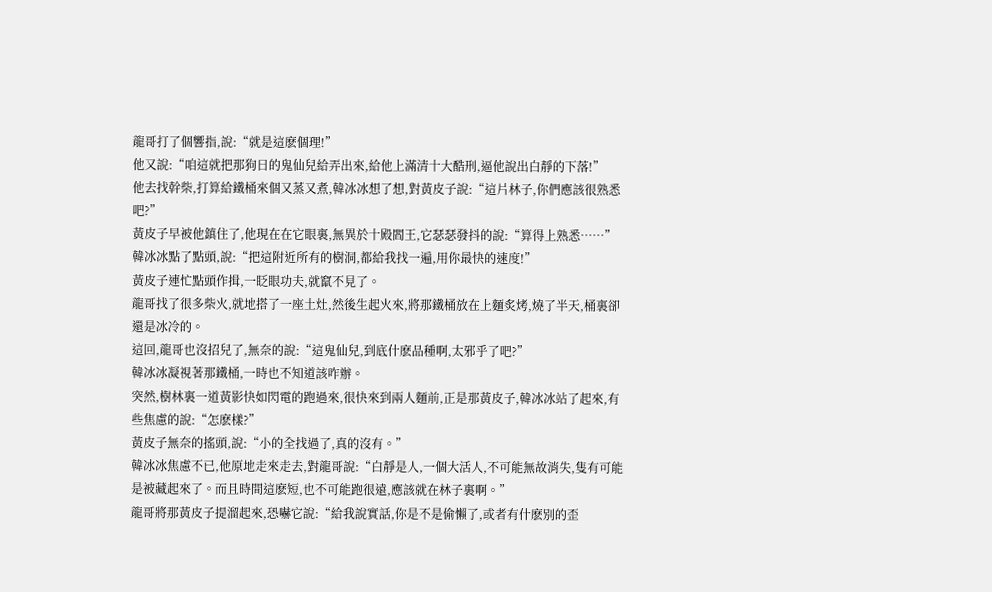龍哥打了個響指,說:“就是這麽個理!”
他又說:“咱這就把那狗日的鬼仙兒給弄出來,給他上滿清十大酷刑,逼他說出白靜的下落!”
他去找幹柴,打算給鐵桶來個又蒸又煮,韓冰冰想了想,對黃皮子說:“這片林子,你們應該很熟悉吧?”
黃皮子早被他鎮住了,他現在在它眼裏,無異於十殿閻王,它瑟瑟發抖的說:“算得上熟悉……”
韓冰冰點了點頭,說:“把這附近所有的樹洞,都給我找一遍,用你最快的速度!”
黃皮子連忙點頭作揖,一眨眼功夫,就竄不見了。
龍哥找了很多柴火,就地搭了一座土灶,然後生起火來,將那鐵桶放在上麵炙烤,燒了半天,桶裏卻還是冰冷的。
這回,龍哥也沒招兒了,無奈的說:“這鬼仙兒,到底什麽品種啊,太邪乎了吧?”
韓冰冰凝視著那鐵桶,一時也不知道該咋辦。
突然,樹林裏一道黃影快如閃電的跑過來,很快來到兩人麵前,正是那黃皮子,韓冰冰站了起來,有些焦慮的說:“怎麽樣?”
黃皮子無奈的搖頭,說:“小的全找過了,真的沒有。”
韓冰冰焦慮不已,他原地走來走去,對龍哥說:“白靜是人,一個大活人,不可能無故消失,隻有可能是被藏起來了。而且時間這麽短,也不可能跑很遠,應該就在林子裏啊。”
龍哥將那黃皮子提溜起來,恐嚇它說:“給我說實話,你是不是偷懶了,或者有什麽別的歪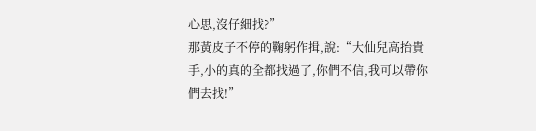心思,沒仔細找?”
那黃皮子不停的鞠躬作揖,說:“大仙兒高抬貴手,小的真的全都找過了,你們不信,我可以帶你們去找!”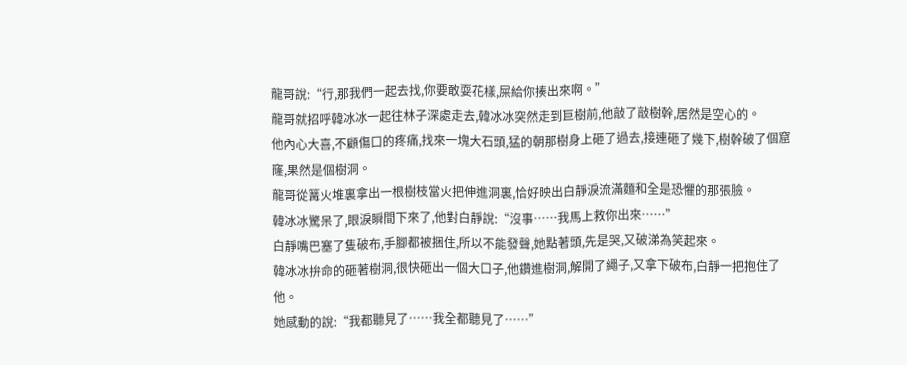龍哥說:“行,那我們一起去找,你要敢耍花樣,屎給你揍出來啊。”
龍哥就招呼韓冰冰一起往林子深處走去,韓冰冰突然走到巨樹前,他敲了敲樹幹,居然是空心的。
他內心大喜,不顧傷口的疼痛,找來一塊大石頭,猛的朝那樹身上砸了過去,接連砸了幾下,樹幹破了個窟窿,果然是個樹洞。
龍哥從篝火堆裏拿出一根樹枝當火把伸進洞裏,恰好映出白靜淚流滿麵和全是恐懼的那張臉。
韓冰冰驚呆了,眼淚瞬間下來了,他對白靜說:“沒事……我馬上救你出來……”
白靜嘴巴塞了隻破布,手腳都被捆住,所以不能發聲,她點著頭,先是哭,又破涕為笑起來。
韓冰冰拚命的砸著樹洞,很快砸出一個大口子,他鑽進樹洞,解開了繩子,又拿下破布,白靜一把抱住了他。
她感動的說:“我都聽見了……我全都聽見了……”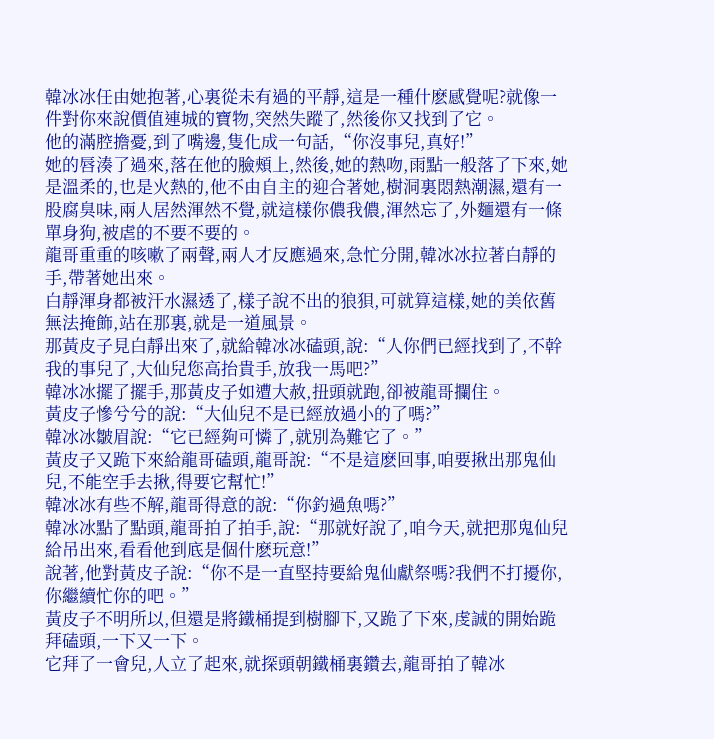韓冰冰任由她抱著,心裏從未有過的平靜,這是一種什麽感覺呢?就像一件對你來說價值連城的寶物,突然失蹤了,然後你又找到了它。
他的滿腔擔憂,到了嘴邊,隻化成一句話,“你沒事兒,真好!”
她的唇湊了過來,落在他的臉頰上,然後,她的熱吻,雨點一般落了下來,她是溫柔的,也是火熱的,他不由自主的迎合著她,樹洞裏悶熱潮濕,還有一股腐臭味,兩人居然渾然不覺,就這樣你儂我儂,渾然忘了,外麵還有一條單身狗,被虐的不要不要的。
龍哥重重的咳嗽了兩聲,兩人才反應過來,急忙分開,韓冰冰拉著白靜的手,帶著她出來。
白靜渾身都被汗水濕透了,樣子說不出的狼狽,可就算這樣,她的美依舊無法掩飾,站在那裏,就是一道風景。
那黃皮子見白靜出來了,就給韓冰冰磕頭,說:“人你們已經找到了,不幹我的事兒了,大仙兒您高抬貴手,放我一馬吧?”
韓冰冰擺了擺手,那黃皮子如遭大赦,扭頭就跑,卻被龍哥攔住。
黃皮子慘兮兮的說:“大仙兒不是已經放過小的了嗎?”
韓冰冰皺眉說:“它已經夠可憐了,就別為難它了。”
黃皮子又跪下來給龍哥磕頭,龍哥說:“不是這麽回事,咱要揪出那鬼仙兒,不能空手去揪,得要它幫忙!”
韓冰冰有些不解,龍哥得意的說:“你釣過魚嗎?”
韓冰冰點了點頭,龍哥拍了拍手,說:“那就好說了,咱今天,就把那鬼仙兒給吊出來,看看他到底是個什麽玩意!”
說著,他對黃皮子說:“你不是一直堅持要給鬼仙獻祭嗎?我們不打擾你,你繼續忙你的吧。”
黃皮子不明所以,但還是將鐵桶提到樹腳下,又跪了下來,虔誠的開始跪拜磕頭,一下又一下。
它拜了一會兒,人立了起來,就探頭朝鐵桶裏鑽去,龍哥拍了韓冰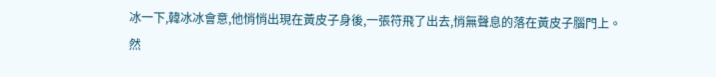冰一下,韓冰冰會意,他悄悄出現在黃皮子身後,一張符飛了出去,悄無聲息的落在黃皮子腦門上。
然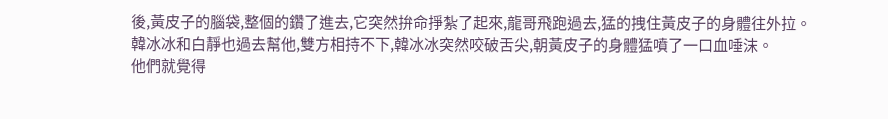後,黃皮子的腦袋,整個的鑽了進去,它突然拚命掙紮了起來,龍哥飛跑過去,猛的拽住黃皮子的身體往外拉。
韓冰冰和白靜也過去幫他,雙方相持不下,韓冰冰突然咬破舌尖,朝黃皮子的身體猛噴了一口血唾沫。
他們就覺得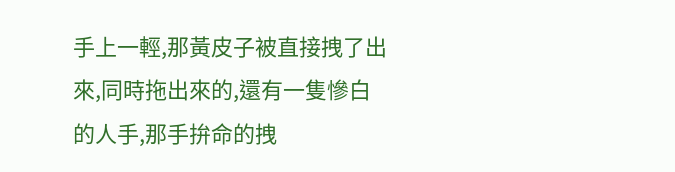手上一輕,那黃皮子被直接拽了出來,同時拖出來的,還有一隻慘白的人手,那手拚命的拽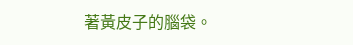著黃皮子的腦袋。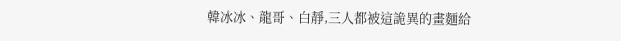韓冰冰、龍哥、白靜,三人都被這詭異的畫麵給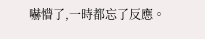嚇懵了,一時都忘了反應。